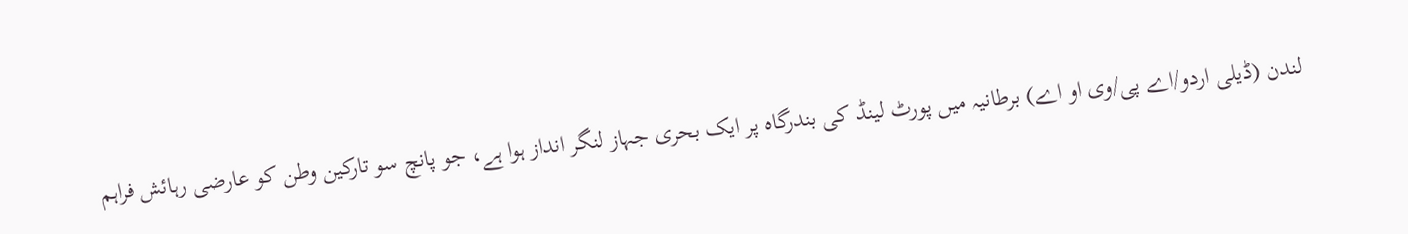لندن (ڈیلی اردو/اے پی/وی او اے) برطانیہ میں پورٹ لینڈ کی بندرگاہ پر ایک بحری جہاز لنگر انداز ہوا ہے، جو پانچ سو تارکین وطن کو عارضی رہائش فراہم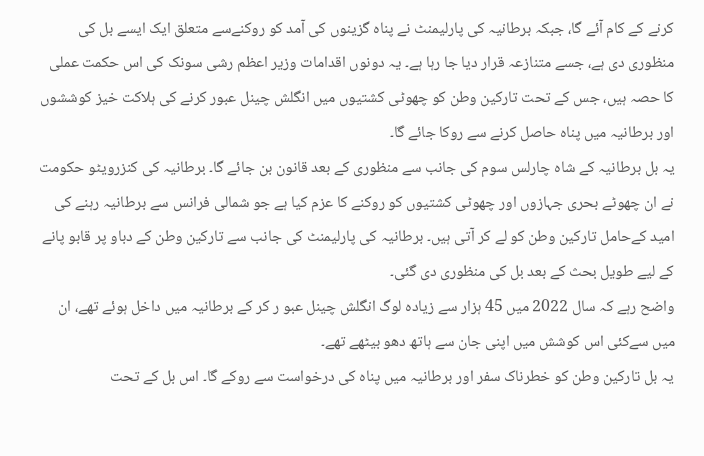کرنے کے کام آئے گا، جبکہ برطانیہ کی پارلیمنٹ نے پناہ گزینوں کی آمد کو روکنےسے متعلق ایک ایسے بل کی منظوری دی ہے، جسے متنازعہ قرار دیا جا رہا ہے۔ یہ دونوں اقدامات وزیر اعظم رشی سونک کی اس حکمت عملی کا حصہ ہیں، جس کے تحت تارکین وطن کو چھوٹی کشتیوں میں انگلش چینل عبور کرنے کی ہلاکت خیز کوششوں اور برطانیہ میں پناہ حاصل کرنے سے روکا جائے گا۔
یہ بل برطانیہ کے شاہ چارلس سوم کی جانب سے منظوری کے بعد قانون بن جائے گا۔ برطانیہ کی کنزرویٹو حکومت نے ان چھوٹے بحری جہازوں اور چھوٹی کشتیوں کو روکنے کا عزم کیا ہے جو شمالی فرانس سے برطانیہ رہنے کی امید کےحامل تارکین وطن کو لے کر آتی ہیں۔ برطانیہ کی پارلیمنٹ کی جانب سے تارکین وطن کے دباو پر قابو پانے کے لیے طویل بحث کے بعد بل کی منظوری دی گئی۔
واضح رہے کہ سال 2022 میں 45 ہزار سے زیادہ لوگ انگلش چینل عبو ر کر کے برطانیہ میں داخل ہوئے تھے، ان میں سےکئی اس کوشش میں اپنی جان سے ہاتھ دھو بیٹھے تھے۔
یہ بل تارکین وطن کو خطرناک سفر اور برطانیہ میں پناہ کی درخواست سے روکے گا۔ اس بل کے تحت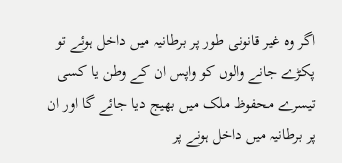اگر وہ غیر قانونی طور پر برطانیہ میں داخل ہوئے تو پکڑے جانے والوں کو واپس ان کے وطن یا کسی تیسرے محفوظ ملک میں بھیج دیا جائے گا اور ان پر برطانیہ میں داخل ہونے پر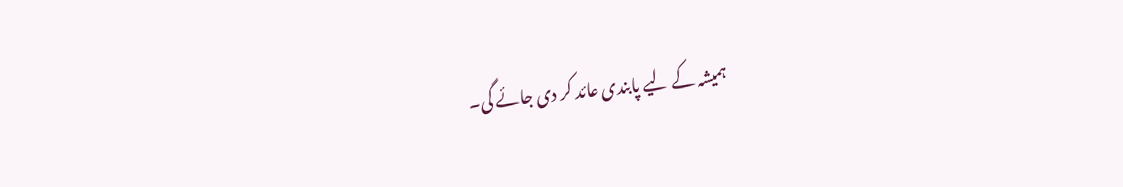ہمیشہ کے لیے پابندی عائد کر دی جائے گی۔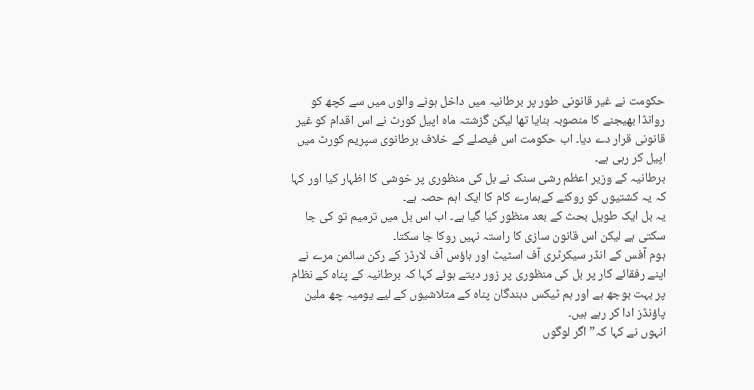حکومت نے غیر قانونی طور پر برطانیہ میں داخل ہونے والوں میں سے کچھ کو روانڈا بھیجنے کا منصوبہ بنایا تھا لیکن گزشتہ ماہ اپیل کورٹ نے اس اقدام کو غیر قانونی قرار دے دیا۔ اب حکومت اس فیصلے کے خلاف برطانوی سپریم کورٹ میں اپیل کر رہی ہے۔
برطانیہ کے وزیر اعظم رشی سنک نے بل کی منظوری پر خوشی کا اظہار کیا اور کہا کہ یہ کشتیوں کو روکنے کےہمارے کام کا ایک اہم حصہ ہے۔
یہ بل ایک طویل بحث کے بعد منظور کیا گیا ہے۔ اب اس بل میں ترمیم تو کی جا سکتی ہے لیکن اس قانون سازی کا راستہ نہیں روکا جا سکتا۔
ہوم آفس کے انڈر سیکرٹری آف اسٹیٹ اور ہاؤس آف لارڈز کے رکن سائمن مرے نے اپنے رفقائے کار پر بل کی منظوری پر زور دیتے ہوئے کہا کہ برطانیہ کے پناہ کے نظام پر بہت بوجھ ہے اور ہم ٹیکس دہندگان پناہ کے متلاشیوں کے لیے یومیہ چھ ملین پاؤنڈز ادا کر رہے ہیں۔
انہوں نے کہا کہ” اگر لوگوں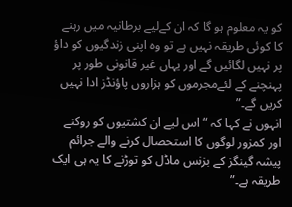کو یہ معلوم ہو گا کہ ان کےلیے برطانیہ میں رہنے کا کوئی طریقہ نہیں ہے تو وہ اپنی زندگیوں کو داؤ پر نہیں لگائیں گے اور یہاں غیر قانونی طور پر پہنچنے کے لئےمجرموں کو ہزاروں پاؤنڈز ادا نہیں کریں گے۔”
انہوں نے کہا کہ “اس لیے ان کشتیوں کو روکنے اور کمزور لوگوں کا استحصال کرنے والے جرائم پیشہ گینگز کے بزنس ماڈل کو توڑنے کا یہ ہی ایک طریقہ ہے۔”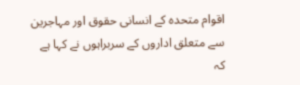اقوام متحدہ کے انسانی حقوق اور مہاجرین سے متعلق اداروں کے سربراہوں نے کہا ہے کہ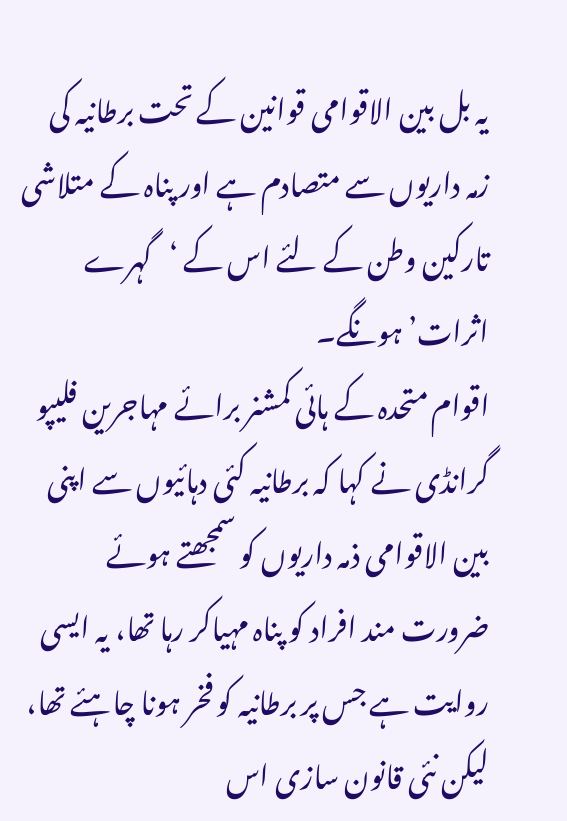یہ بل بین الاقوامی قوانین کے تحت برطانیہ کی زمہ داریوں سے متصادم ہے اور پناہ کے متلاشی تارکین وطن کے لئے اس کے ‘گہرے اثرات’ ہونگے۔
اقوام متحدہ کے ہائی کمشنر برائے مہاجرین فلیپو گرانڈی نے کہا کہ برطانیہ کئی دہائیوں سے اپنی بین الاقوامی ذمہ داریوں کو سمجھتے ہوئے ضرورت مند افراد کو پناہ مہیاکر رہا تھا، یہ ایسی روایت ہے جس پر برطانیہ کو فخر ہونا چاہئے تھا، لیکن نئی قانون سازی اس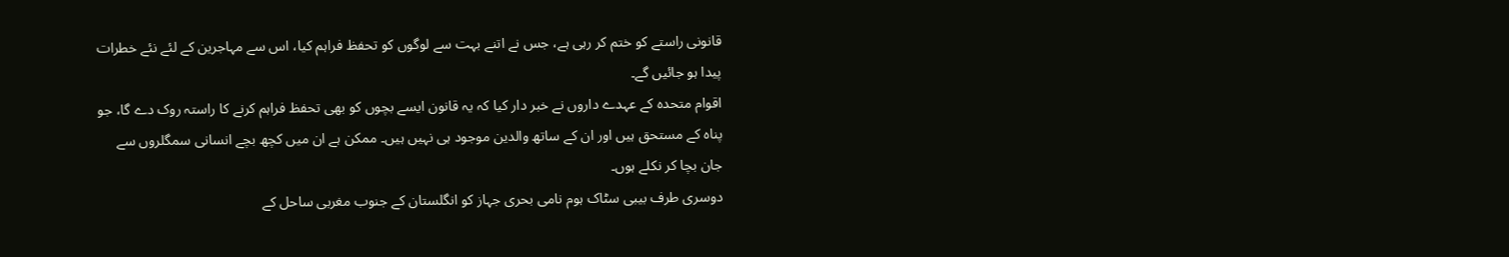قانونی راستے کو ختم کر رہی ہے، جس نے اتنے بہت سے لوگوں کو تحفظ فراہم کیا، اس سے مہاجرین کے لئے نئے خطرات پیدا ہو جائیں گے۔
اقوام متحدہ کے عہدے داروں نے خبر دار کیا کہ یہ قانون ایسے بچوں کو بھی تحفظ فراہم کرنے کا راستہ روک دے گا، جو پناہ کے مستحق ہیں اور ان کے ساتھ والدین موجود ہی نہیں ہیں۔ ممکن ہے ان میں کچھ بچے انسانی سمگلروں سے جان بچا کر نکلے ہوں۔
دوسری طرف بیبی سٹاک ہوم نامی بحری جہاز کو انگلستان کے جنوب مغربی ساحل کے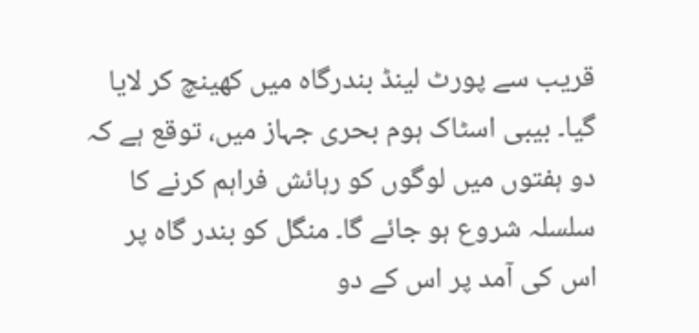قریب سے پورٹ لینڈ بندرگاہ میں کھینچ کر لایا گیا۔ بیبی اسٹاک ہوم بحری جہاز میں، توقع ہے کہ دو ہفتوں میں لوگوں کو رہائش فراہم کرنے کا سلسلہ شروع ہو جائے گا۔ منگل کو بندر گاہ پر اس کی آمد پر اس کے دو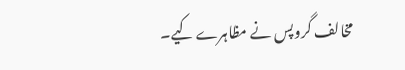مخالف گروپس نے مظاہرے کیے۔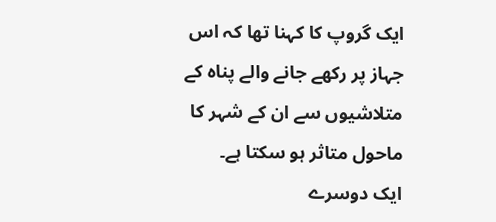ایک گروپ کا کہنا تھا کہ اس جہاز پر رکھے جانے والے پناہ کے متلاشیوں سے ان کے شہر کا ماحول متاثر ہو سکتا ہے۔
ایک دوسرے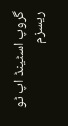گروپ اسٹینڈ اپ ٹو ریسزم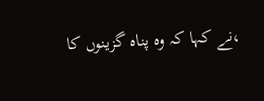،نے کہا کہ وہ پناہ گزینوں کا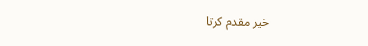خیر مقدم کرتا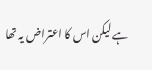ہے لیکن اس کا اعتراض یہ تھا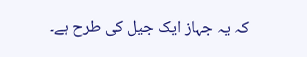کہ یہ جہاز ایک جیل کی طرح ہے۔